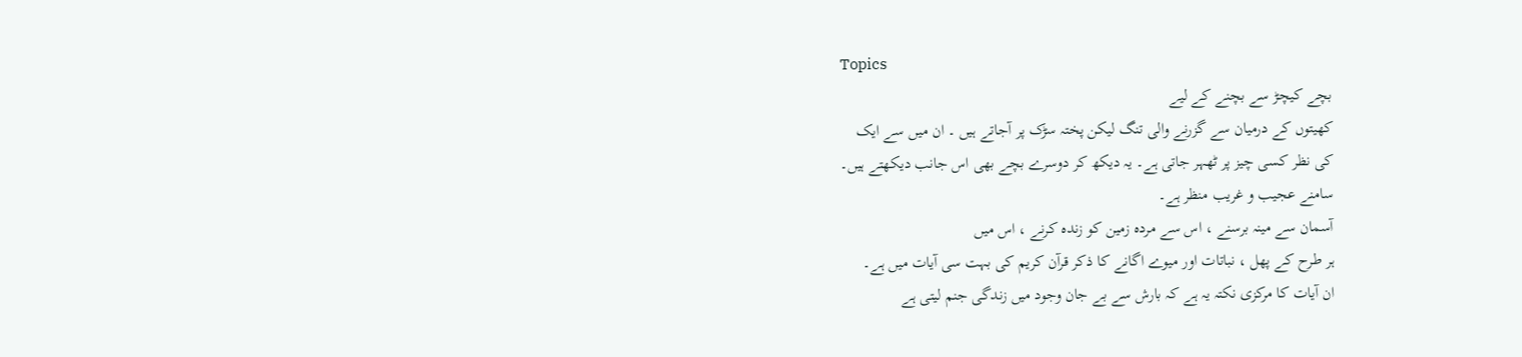Topics
بچے کیچڑ سے بچنے کے لیے
کھیتوں کے درمیان سے گزرنے والی تنگ لیکن پختہ سڑک پر آجاتے ہیں ۔ ان میں سے ایک
کی نظر کسی چیز پر ٹھہر جاتی ہے۔ یہ دیکھ کر دوسرے بچے بھی اس جانب دیکھتے ہیں۔
سامنے عجیب و غریب منظر ہے۔
آسمان سے مینہ برسنے ، اس سے مردہ زمین کو زندہ کرنے ، اس میں
ہر طرح کے پھل ، نباتات اور میوے اگانے کا ذکر قرآن کریم کی بہت سی آیات میں ہے۔
ان آیات کا مرکزی نکتہ یہ ہے کہ بارش سے بے جان وجود میں زندگی جنم لیتی ہے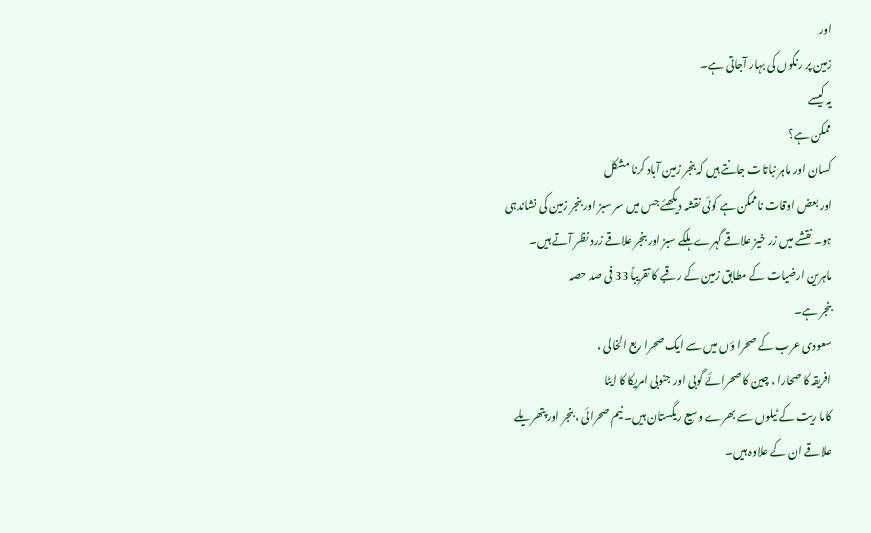اور
زمین پر رنگوں کی بہار آجاتی ہے۔
یہ کیسے
ممکن ہے؟
کسان اور ماہر نباتات جانتے ہیں کہ بنجر زمین آباد کرنا مشکل
اور بعض اوقات ناممکن ہے کوئی نقشہ دیکھئے جس میں سر سبز اور بنجر زمین کی نشاندہی
ہو۔ نقشے میں زر خیز علاقے گہرے ہلکے سبز اور بنجر علاقے زرد نظر آتے ہیں۔
ماہرین ارضیات کے مطابق زمین کے رقبے کا تقریباً 33 فی صد حصہ
بنجر ہے۔
سعودی عرب کے صحرا ؤں میں سے ایک صحرا ربع الخالی ،
افریقہ کا صحارا ، چین کا صحرائے گوبی اور جنوبی امریکا کا ایٹا
کاما ریت کے ٹیلوں سے بھرے وسیع ریگستان ہیں۔ نیم صحرائی ، بنجر اور پتھریلے
علاقے ان کے علاوہ ہیں۔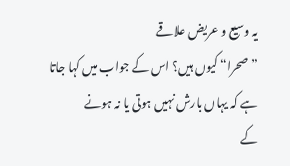یہ وسیع و عریض علاقے
” صحرا“ کیوں ہیں؟ اس کے جواب میں کہا جاتا ہے کہ یہاں بارش نہیں ہوتی یا نہ ہونے
کے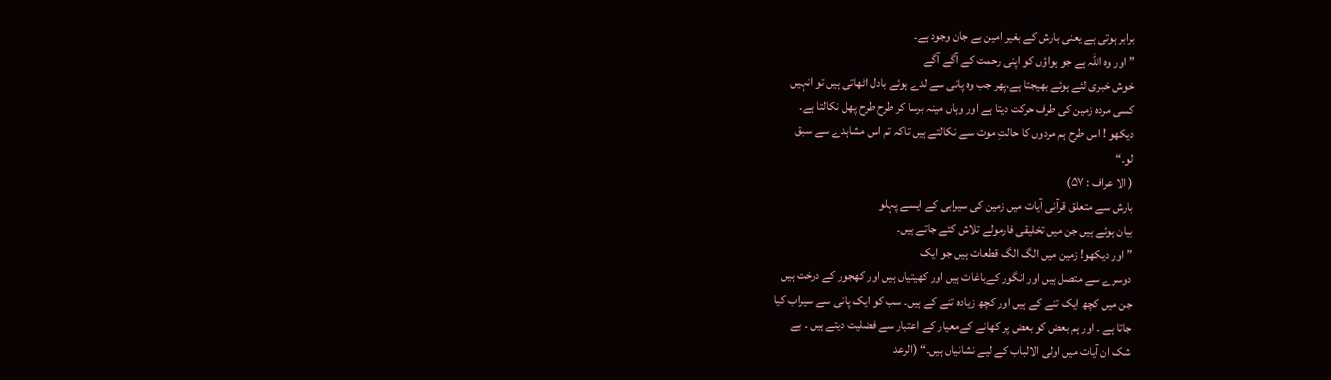برابر ہوتی ہے یعنی بارش کے بغیر امین بے جان وجود ہے۔
” اور وہ اللہ ہے جو ہواؤں کو اپنی رحمت کے آگے آگے
خوش خبری لئے ہوئے بھیجتا ہے،پھر جب وہ پانی سے لدے ہوئے بادل اٹھاتی ہیں تو انہیں
کسی مردہ زمین کی طرف حرکت دیتا ہے اور وہاں مینہ برسا کر طرح طرح پھل نکالتا ہے۔
دیکھو ! اس طرح ہم مردوں کا حالتِ موت سے نکالتے ہیں تاکہ تم اس مشاہدے سے سبق
لو۔“
( الا عراف : ۵۷)
بارش سے متعلق قرآنی آیات میں زمین کی سیرابی کے ایسے پہلو
بیان ہوئے ہیں جن میں تخلیقی فارمولے تلاش کئے جاتے ہیں۔
” اور دیکھو! زمین میں الگ الگ قطعات ہیں جو ایک
دوسرے سے متصل ہیں اور انگور کےباغات ہیں اور کھیتیاں ہیں اور کھجور کے درخت ہیں
جن میں کچھ ایک تنے کے ہیں اور کچھ زیادہ تنے کے ہیں۔ سب کو ایک پانی سے سیراب کیا
جاتا ہے ۔ اور ہم بعض کو بعض پر کھانے کےمعیار کے اعتبار سے فضلیت دیتے ہیں ۔ بے
شک ان آیات میں اولی الالباب کے لیے نشانیاں ہیں۔“ (الرعد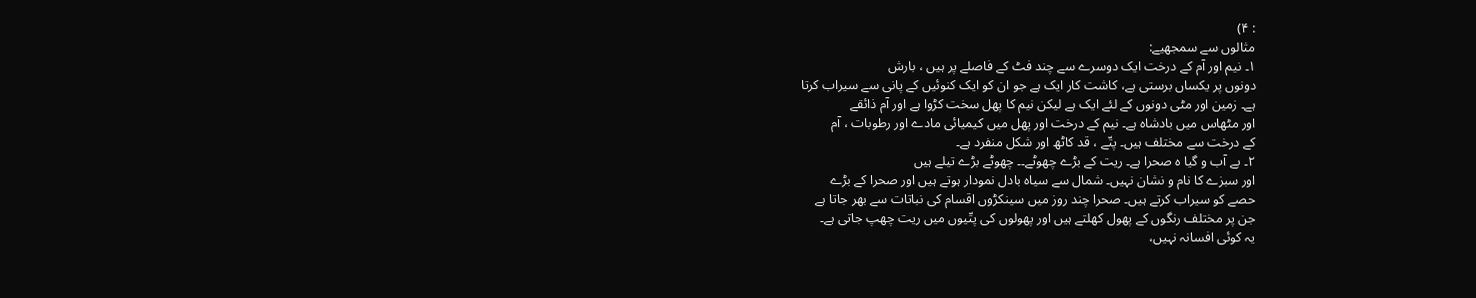: ۴)
مثالوں سے سمجھیے:
۱۔ نیم اور آم کے درخت ایک دوسرے سے چند فٹ کے فاصلے پر ہیں ، بارش
دونوں پر یکساں برستی ہے، کاشت کار ایک ہے جو ان کو ایک کنوئیں کے پانی سے سیراب کرتا
ہے۔ زمین اور مٹی دونوں کے لئے ایک ہے لیکن نیم کا پھل سخت کڑوا ہے اور آم ذائقے
اور مٹھاس میں بادشاہ ہے۔ نیم کے درخت اور پھل میں کیمیائی مادے اور رطوبات ، آم
کے درخت سے مختلف ہیں۔ پتّے ، قد کاٹھ اور شکل منفرد ہے۔
۲۔ بے آب و گیا ہ صحرا ہے۔ ریت کے بڑے چھوٹے۔۔ چھوٹے بڑے تیلے ہیں
اور سبزے کا نام و نشان نہیں۔ شمال سے سیاہ بادل نمودار ہوتے ہیں اور صحرا کے بڑے
حصے کو سیراب کرتے ہیں۔ صحرا چند روز میں سینکڑوں اقسام کی نباتات سے بھر جاتا ہے
جن پر مختلف رنگوں کے پھول کھلتے ہیں اور پھولوں کی پتّیوں میں ریت چھپ جاتی ہے۔
یہ کوئی افسانہ نہیں،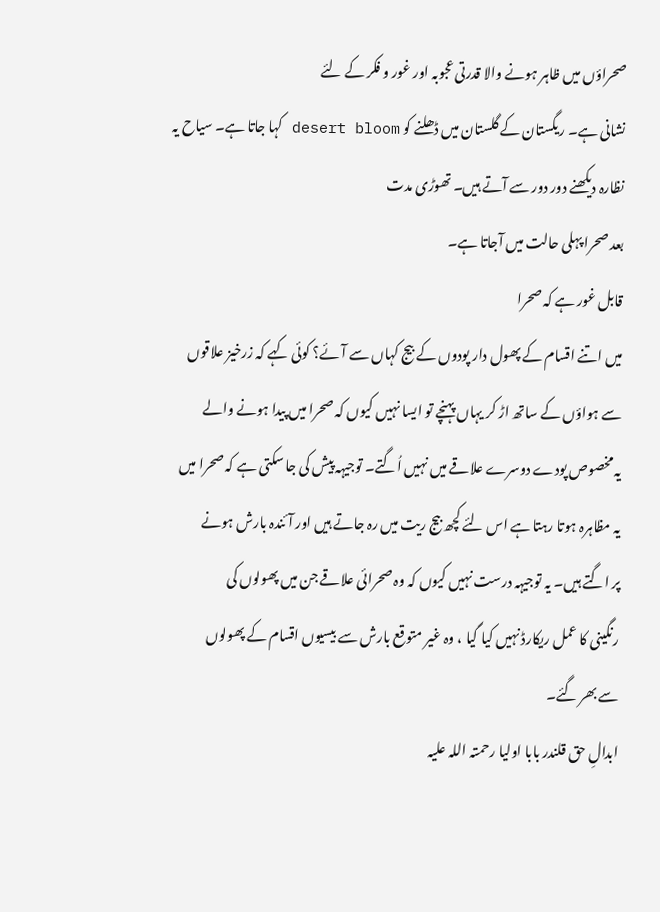صحراؤں میں ظاہر ہونے والا قدرتی عجوبہ اور غور و فکر کے لئے
نشانی ہے۔ ریگستان کے گلستان میں ڈھلنے کو desert bloom کہا جاتا ہے۔ سیاح یہ نظارہ دیکھنے دور دور سے آتے ہیں۔ تھوڑی مدت
بعد صحرا پہلی حالت میں آجاتا ہے۔
قابل غور ہے کہ صحرا
میں اتنے اقسام کے پھول دار پودوں کے بیج کہاں سے آئے؟ کوئی کہے کہ زرخیز علاقوں
سے ہواؤں کے ساتھ اڑ کر یہاں پہنچے تو ایسا نہیں کیوں کہ صحرا میں پیدا ہونے والے
یہ مخصوص پودے دوسرے علاقے میں نہیں اُگتے۔ توجیہہ پیش کی جا سکتی ہے کہ صحرا میں
یہ مظاہرہ ہوتا رہتا ہے اس لئے کچھ بیج ریت میں رہ جاتے ہیں اور آئندہ بارش ہونے
پر اگتے ہیں۔ یہ توجیہہ درست نہیں کیوں کہ وہ صحرائی علاقے جن میں پھولوں کی
رنگینی کا عمل ریکارڈ نہیں کیا گیا ، وہ غیر متوقع بارش سے بیسیوں اقسام کے پھولوں
سے بھر گئے۔
ابدالِ حق قلندر بابا اولیا رحمتہ اللہ علیہ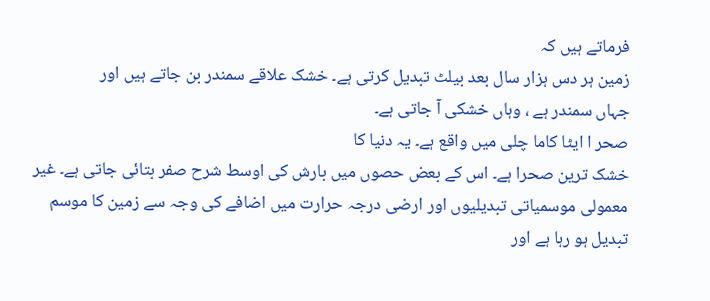فرماتے ہیں کہ
زمین ہر دس ہزار سال بعد بیلٹ تبدیل کرتی ہے۔ خشک علاقے سمندر بن جاتے ہیں اور
جہاں سمندر ہے ، وہاں خشکی آ جاتی ہے۔
صحر ا ایٹا کاما چلی میں واقع ہے۔ یہ دنیا کا
خشک ترین صحرا ہے۔ اس کے بعض حصوں میں بارش کی اوسط شرح صفر بتائی جاتی ہے۔ غیر
معمولی موسمیاتی تبدیلیوں اور ارضی درجہ حرارت میں اضافے کی وجہ سے زمین کا موسم
تبدیل ہو رہا ہے اور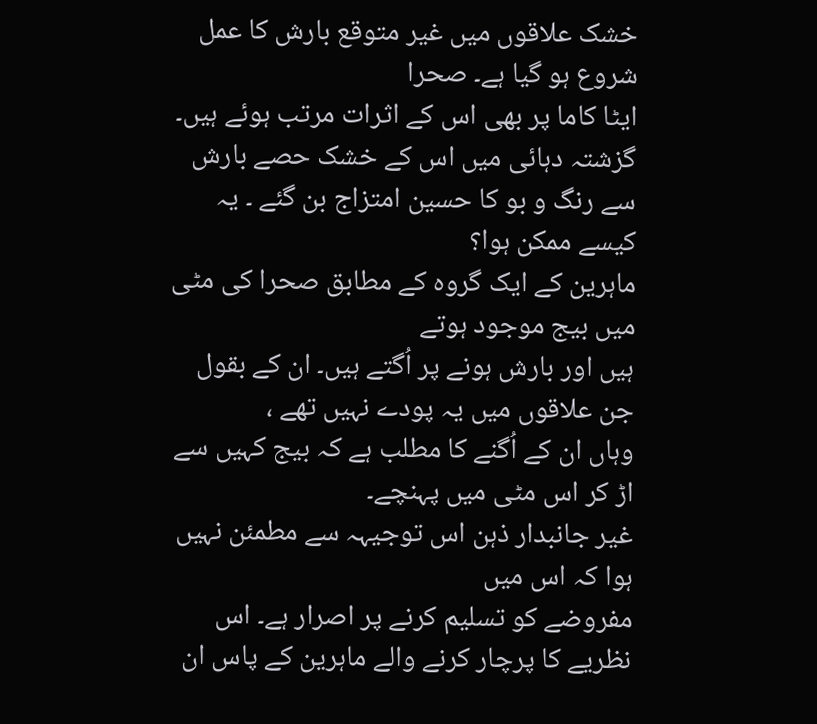خشک علاقوں میں غیر متوقع بارش کا عمل شروع ہو گیا ہے۔ صحرا
ایٹا کاما پر بھی اس کے اثرات مرتب ہوئے ہیں۔ گزشتہ دہائی میں اس کے خشک حصے بارش
سے رنگ و بو کا حسین امتزاج بن گئے ۔ یہ کیسے ممکن ہوا؟
ماہرین کے ایک گروہ کے مطابق صحرا کی مٹی میں بیج موجود ہوتے
ہیں اور بارش ہونے پر اُگتے ہیں۔ ان کے بقول جن علاقوں میں یہ پودے نہیں تھے ،
وہاں ان کے اُگنے کا مطلب ہے کہ بیج کہیں سے اڑ کر اس مٹی میں پہنچے۔
غیر جانبدار ذہن اس توجیہہ سے مطمئن نہیں ہوا کہ اس میں
مفروضے کو تسلیم کرنے پر اصرار ہے۔ اس نظریے کا پرچار کرنے والے ماہرین کے پاس ان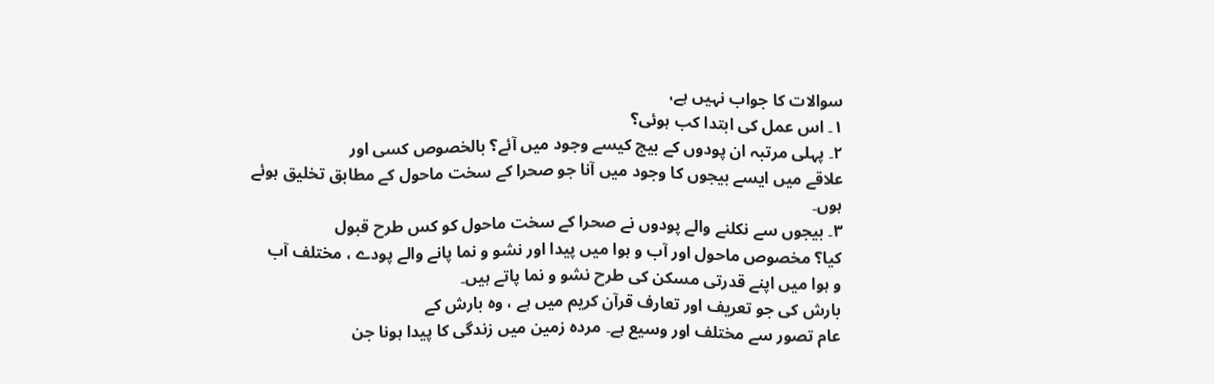سوالات کا جواب نہیں ہے،
۱۔ اس عمل کی ابتدا کب ہوئی؟
۲۔ پہلی مرتبہ ان پودوں کے بیج کیسے وجود میں آئے؟ بالخصوص کسی اور
علاقے میں ایسے بیجوں کا وجود میں آنا جو صحرا کے سخت ماحول کے مطابق تخلیق ہوئے
ہوں۔
۳۔ بیجوں سے نکلنے والے پودوں نے صحرا کے سخت ماحول کو کس طرح قبول
کیا؟ مخصوص ماحول اور آب و ہوا میں پیدا اور نشو و نما پانے والے پودے ، مختلف آب
و ہوا میں اپنے قدرتی مسکن کی طرح نشو و نما پاتے ہیں۔
بارش کی جو تعریف اور تعارف قرآن کریم میں ہے ، وہ بارش کے
عام تصور سے مختلف اور وسیع ہے۔ مردہ زمین میں زندگی کا پیدا ہونا جن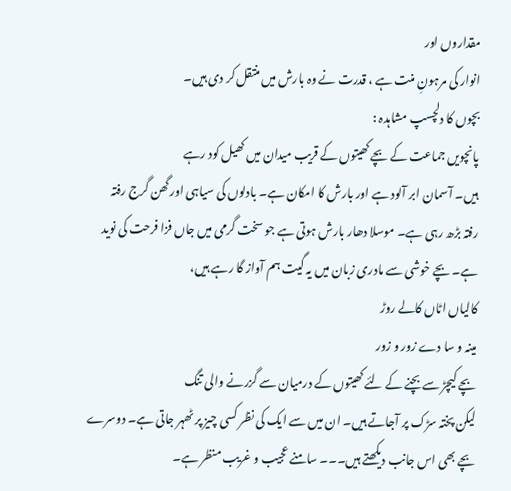مقداروں اور
انوار کی مرہونِ منت ہے ، قدرت نے وہ بارش میں منتقل کر دی ہیں۔
بچوں کا دلچسپ مشاہدہ :
پانچویں جماعت کے بچے کھیتوں کے قریب میدان میں کھیل کود رہے
ہیں۔ آسمان ابر آلود ہے اور بارش کا امکان ہے۔ بادلوں کی سیاہی اور گھن گرج رفتہ
رفتہ بڑھ رہی ہے۔ موسلا دھار بارش ہوتی ہے جو سخت گرمی میں جاں فزا فرحت کی نوید
ہے۔ بچے خوشی سے مادری زبان میں یہ گیت ہم آواز گا رہے ہیں،
کالیاں اٹاں کالے روڑ
مینہ و سا دے زور و زور
بچے کیچڑ سے بچنے کے لئے کھیتوں کے درمیان سے گزرنے والی تنگ
لیکن پختہ سڑک پر آجاتے ہیں۔ ان میں سے ایک کی نظر کسی چیز پر ٹھہر جاتی ہے۔ دوسرے
بچے بھی اس جانب دیکھتے ہیں۔۔۔ سامنے عجیب و غریب منظر ہے۔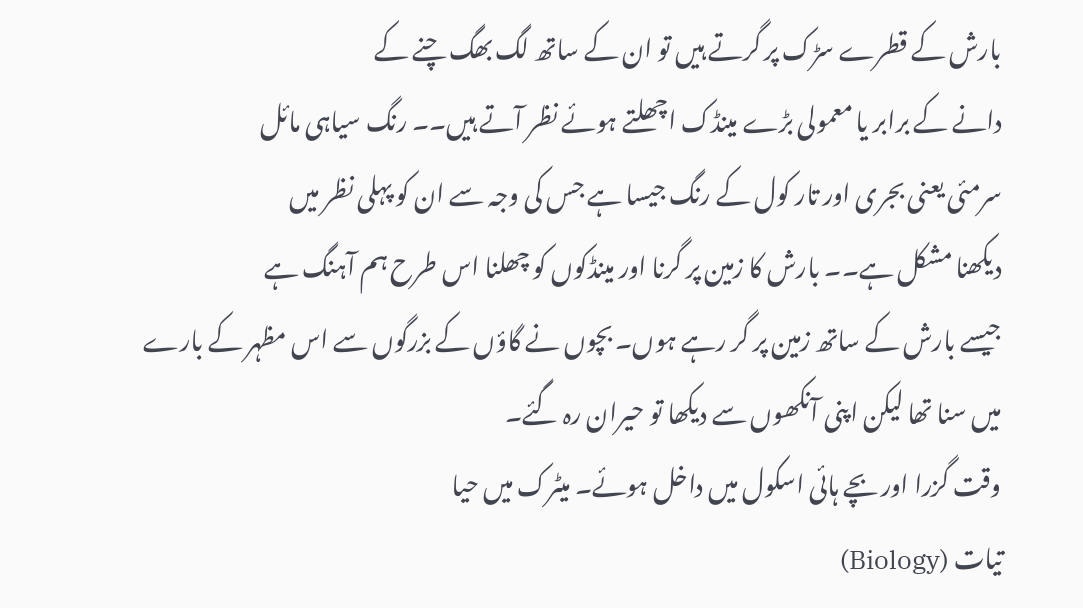بارش کے قطرے سڑک پر گرتے ہیں تو ان کے ساتھ لگ بھگ چنے کے
دانے کے برابر یا معمولی بڑے مینڈک اچھلتے ہوئے نظر آتے ہیں۔۔ رنگ سیاہی مائل
سرمئی یعنی بجری اور تار کول کے رنگ جیسا ہے جس کی وجہ سے ان کو پہلی نظر میں
دیکھنا مشکل ہے۔۔ بارش کا زمین پر گرنا اور مینڈکوں کو چھلنا اس طرح ہم آہنگ ہے
جیسے بارش کے ساتھ زمین پر گر رہے ہوں۔ بچوں نے گاؤں کے بزرگوں سے اس مظہر کے بارے
میں سنا تھا لیکن اپنی آنکھوں سے دیکھا تو حیران رہ گئے۔
وقت گزرا اور بچے ہائی اسکول میں داخل ہوئے۔ میٹرک میں حیا
تیات (Biology)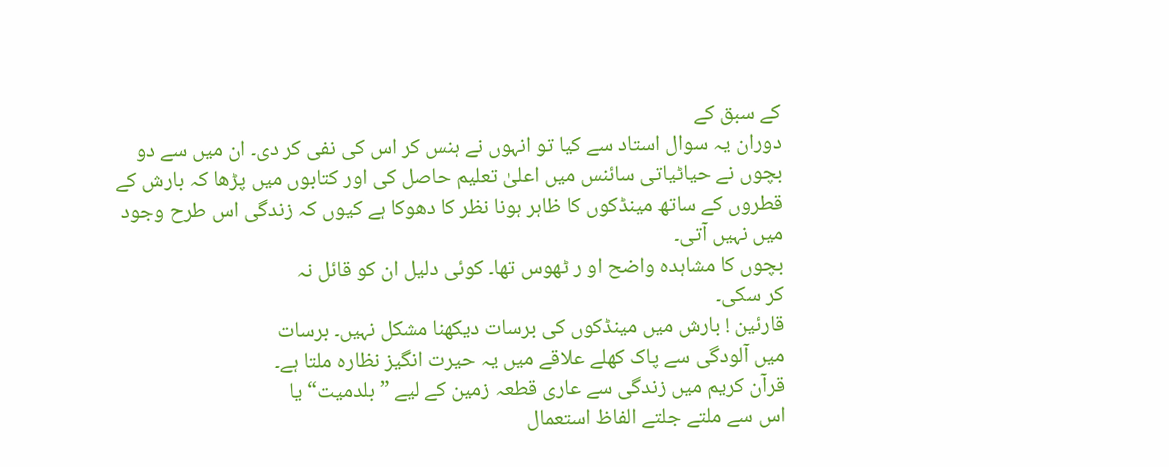کے سبق کے
دوران یہ سوال استاد سے کیا تو انہوں نے ہنس کر اس کی نفی کر دی۔ ان میں سے دو
بچوں نے حیاٹیاتی سائنس میں اعلیٰ تعلیم حاصل کی اور کتابوں میں پڑھا کہ بارش کے
قطروں کے ساتھ مینڈکوں کا ظاہر ہونا نظر کا دھوکا ہے کیوں کہ زندگی اس طرح وجود
میں نہیں آتی۔
بچوں کا مشاہدہ واضح او ر ٹھوس تھا۔ کوئی دلیل ان کو قائل نہ
کر سکی۔
قارئین ! بارش میں مینڈکوں کی برسات دیکھنا مشکل نہیں۔ برسات
میں آلودگی سے پاک کھلے علاقے میں یہ حیرت انگیز نظارہ ملتا ہے۔
قرآن کریم میں زندگی سے عاری قطعہ زمین کے لیے ” بلدمیت“ یا
اس سے ملتے جلتے الفاظ استعمال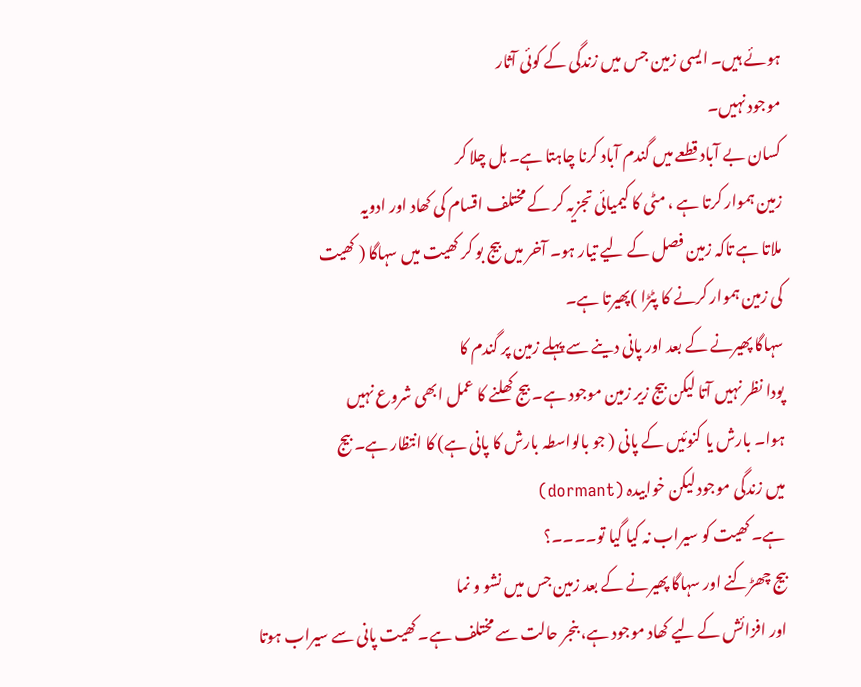ہوئے ہیں۔ ایسی زمین جس میں زندگی کے کوئی آثار
موجود نہیں۔
کسان بے آباد قطعے میں گندم آباد کرنا چاہتا ہے۔ ہل چلا کر
زمین ہموار کرتا ہے ، مٹی کا کیمیائی تجزیہ کر کے مختلف اقسام کی کھاد اور ادویہ
ملاتا ہے تاکہ زمین فصل کے لیے تیار ہو۔ آخر میں بیج بو کر کھیت میں سہاگا ( کھیت
کی زمین ہموار کرنے کا پٹڑا )پھیرتا ہے۔
سہاگا پھیرنے کے بعد اور پانی دینے سے پہلے زمین پر گندم کا
پودا نظر نہیں آتا لیکن بیج زیر زمین موجود ہے۔ بیج کھلنے کا عمل ابھی شروع نہیں
ہوا۔ بارش یا کنوئیں کے پانی ( جو بالواسطہ بارش کا پانی ہے) کا انتظار ہے۔ بیج
میں زندگی موجود لیکن خوابیدہ (dormant)
ہے۔ کھیت کو سیراب نہ کیا گیا تو۔۔۔۔؟
بیج چھڑکنے اور سہاگا پھیرنے کے بعد زمین جس میں نشو و نما
اور افزائش کے لیے کھاد موجود ہے، بنجر حالت سے مختلف ہے۔ کھیت پانی سے سیراب ہوتا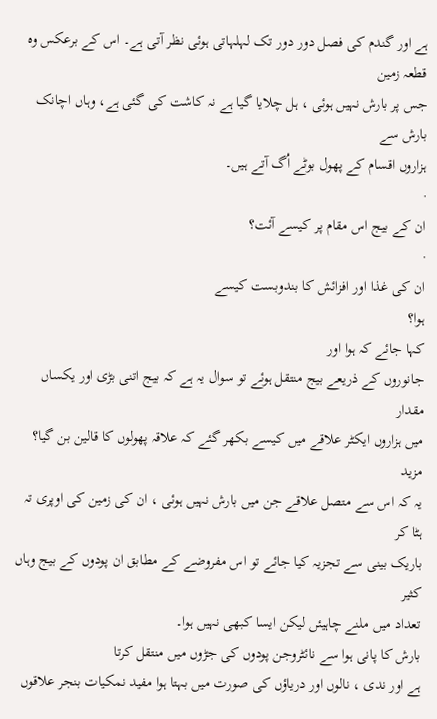ہے اور گندم کی فصل دور دور تک لہلہاتی ہوئی نظر آتی ہے۔ اس کے برعکس وہ قطعہ زمین
جس پر بارش نہیں ہوئی ، ہل چلایا گیا ہے نہ کاشت کی گئی ہے، وہاں اچانک بارش سے
ہزاروں اقسام کے پھول بوٹے اُگ آتے ہیں۔
·
ان کے بیج اس مقام پر کیسے آئت؟
·
ان کی غذا اور افزائش کا بندوبست کیسے
ہوا؟
کہا جائے کہ ہوا اور
جانوروں کے ذریعے بیج منتقل ہوئے تو سوال یہ ہے کہ بیج اتنی بڑی اور یکساں مقدار
میں ہزاروں ایکٹر علاقے میں کیسے بکھر گئے کہ علاقہ پھولوں کا قالین بن گیا؟ مزید
یہ کہ اس سے متصل علاقے جن میں بارش نہیں ہوئی ، ان کی زمین کی اوپری تہ ہٹا کر
باریک بینی سے تجزیہ کیا جائے تو اس مفروضے کے مطابق ان پودوں کے بیج وہاں کثیر
تعداد میں ملنے چاہیئں لیکن ایسا کبھی نہیں ہوا۔
بارش کا پانی ہوا سے نائٹروجن پودوں کی جڑوں میں منتقل کرتا
ہے اور ندی ، نالوں اور دریاؤں کی صورت میں بہتا ہوا مفید نمکیات بنجر علاقوں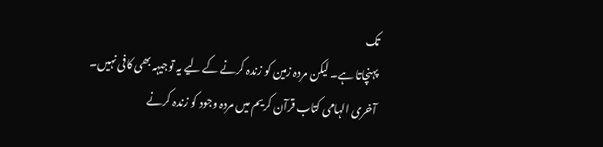تک
پہنچاتا ہے۔ لیکن مردہ زمین کو زندہ کرنے کے لیے یہ توجیہہ بھی کافی نہیں۔
آخری الہامی کتاب قرآن کریم میں مردہ وجود کو زندہ کرنے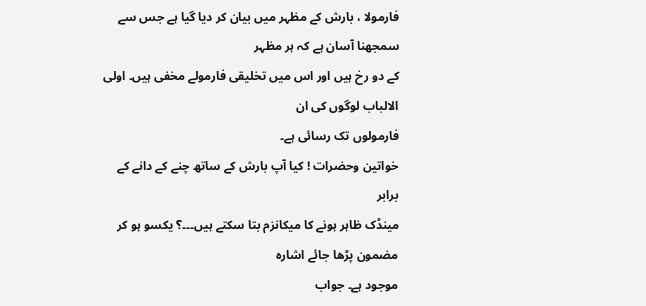فارمولا ، بارش کے مظہر میں بیان کر دیا گیا ہے جس سے سمجھنا آسان ہے کہ ہر مظہر
کے دو رخ ہیں اور اس میں تخلیقی فارمولے مخفی ہیں۔ اولی الالباب لوگوں کی ان
فارمولوں تک رسائی ہے۔
خواتین وحضرات ! کیا آپ بارش کے ساتھ چنے کے دانے کے برابر
مینڈک ظاہر ہونے کا میکانزم بتا سکتے ہیں۔۔۔؟ یکسو ہو کر مضمون پڑھا جائے اشارہ
موجود ہے۔ جواب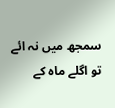سمجھ میں نہ ائے تو اگلے ماہ کے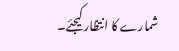شمارے کا انتظار کیجئے۔